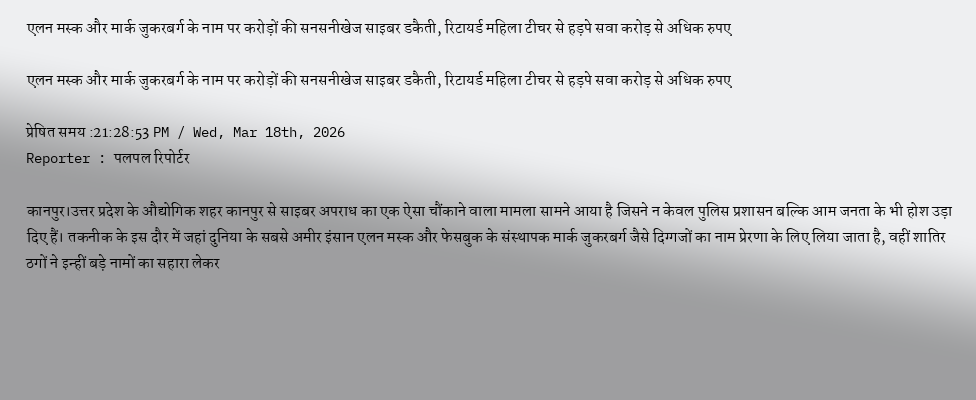एलन मस्क और मार्क जुकरबर्ग के नाम पर करोड़ों की सनसनीखेज साइबर डकैती, रिटायर्ड महिला टीचर से हड़पे सवा करोड़ से अधिक रुपए

एलन मस्क और मार्क जुकरबर्ग के नाम पर करोड़ों की सनसनीखेज साइबर डकैती, रिटायर्ड महिला टीचर से हड़पे सवा करोड़ से अधिक रुपए

प्रेषित समय :21:28:53 PM / Wed, Mar 18th, 2026
Reporter : पलपल रिपोर्टर

कानपुर।उत्तर प्रदेश के औद्योगिक शहर कानपुर से साइबर अपराध का एक ऐसा चौंकाने वाला मामला सामने आया है जिसने न केवल पुलिस प्रशासन बल्कि आम जनता के भी होश उड़ा दिए हैं। तकनीक के इस दौर में जहां दुनिया के सबसे अमीर इंसान एलन मस्क और फेसबुक के संस्थापक मार्क जुकरबर्ग जैसे दिग्गजों का नाम प्रेरणा के लिए लिया जाता है, वहीं शातिर ठगों ने इन्हीं बड़े नामों का सहारा लेकर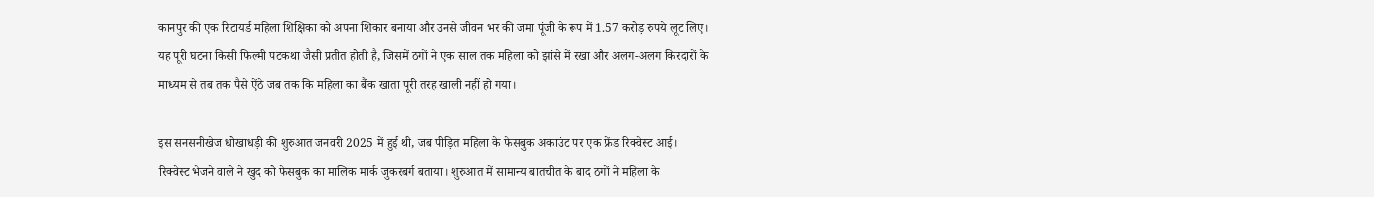कानपुर की एक रिटायर्ड महिला शिक्षिका को अपना शिकार बनाया और उनसे जीवन भर की जमा पूंजी के रूप में 1.57 करोड़ रुपये लूट लिए। यह पूरी घटना किसी फिल्मी पटकथा जैसी प्रतीत होती है, जिसमें ठगों ने एक साल तक महिला को झांसे में रखा और अलग-अलग किरदारों के माध्यम से तब तक पैसे ऐंठे जब तक कि महिला का बैंक खाता पूरी तरह खाली नहीं हो गया।

इस सनसनीखेज धोखाधड़ी की शुरुआत जनवरी 2025 में हुई थी, जब पीड़ित महिला के फेसबुक अकाउंट पर एक फ्रेंड रिक्वेस्ट आई। रिक्वेस्ट भेजने वाले ने खुद को फेसबुक का मालिक मार्क जुकरबर्ग बताया। शुरुआत में सामान्य बातचीत के बाद ठगों ने महिला के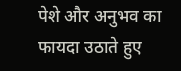पेशे और अनुभव का फायदा उठाते हुए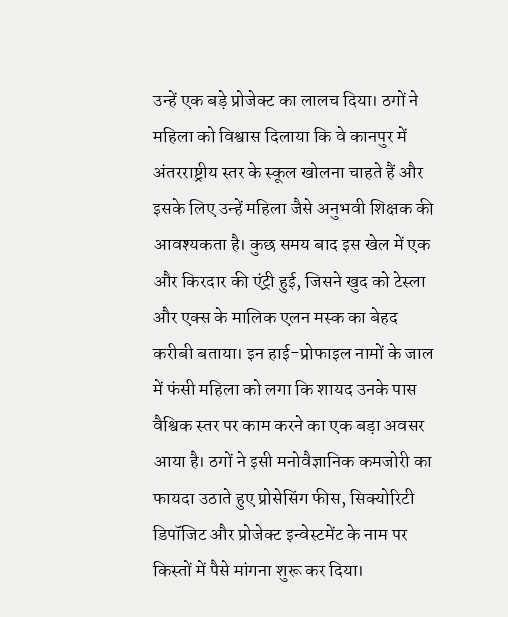उन्हें एक बड़े प्रोजेक्ट का लालच दिया। ठगों ने महिला को विश्वास दिलाया कि वे कानपुर में अंतरराष्ट्रीय स्तर के स्कूल खोलना चाहते हैं और इसके लिए उन्हें महिला जैसे अनुभवी शिक्षक की आवश्यकता है। कुछ समय बाद इस खेल में एक और किरदार की एंट्री हुई, जिसने खुद को टेस्ला और एक्स के मालिक एलन मस्क का बेहद करीबी बताया। इन हाई-प्रोफाइल नामों के जाल में फंसी महिला को लगा कि शायद उनके पास वैश्विक स्तर पर काम करने का एक बड़ा अवसर आया है। ठगों ने इसी मनोवैज्ञानिक कमजोरी का फायदा उठाते हुए प्रोसेसिंग फीस, सिक्योरिटी डिपॉजिट और प्रोजेक्ट इन्वेस्टमेंट के नाम पर किस्तों में पैसे मांगना शुरू कर दिया।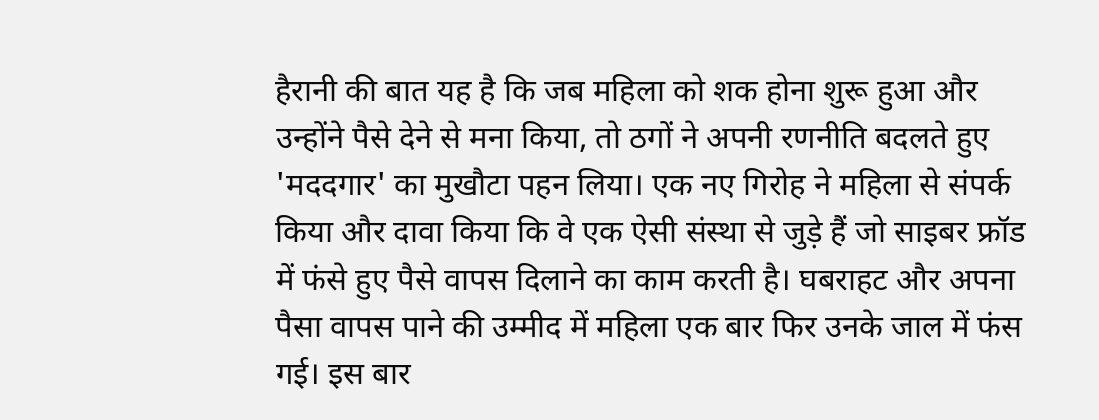हैरानी की बात यह है कि जब महिला को शक होना शुरू हुआ और उन्होंने पैसे देने से मना किया, तो ठगों ने अपनी रणनीति बदलते हुए 'मददगार' का मुखौटा पहन लिया। एक नए गिरोह ने महिला से संपर्क किया और दावा किया कि वे एक ऐसी संस्था से जुड़े हैं जो साइबर फ्रॉड में फंसे हुए पैसे वापस दिलाने का काम करती है। घबराहट और अपना पैसा वापस पाने की उम्मीद में महिला एक बार फिर उनके जाल में फंस गई। इस बार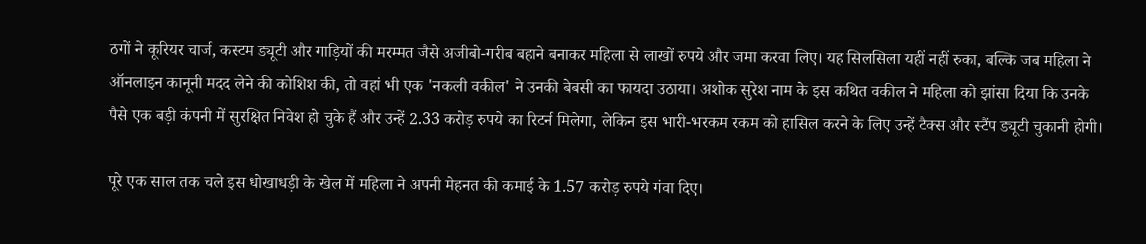ठगों ने कूरियर चार्ज, कस्टम ड्यूटी और गाड़ियों की मरम्मत जैसे अजीबो-गरीब बहाने बनाकर महिला से लाखों रुपये और जमा करवा लिए। यह सिलसिला यहीं नहीं रुका, बल्कि जब महिला ने ऑनलाइन कानूनी मदद लेने की कोशिश की, तो वहां भी एक 'नकली वकील' ने उनकी बेबसी का फायदा उठाया। अशोक सुरेश नाम के इस कथित वकील ने महिला को झांसा दिया कि उनके पैसे एक बड़ी कंपनी में सुरक्षित निवेश हो चुके हैं और उन्हें 2.33 करोड़ रुपये का रिटर्न मिलेगा, लेकिन इस भारी-भरकम रकम को हासिल करने के लिए उन्हें टैक्स और स्टैंप ड्यूटी चुकानी होगी।

पूरे एक साल तक चले इस धोखाधड़ी के खेल में महिला ने अपनी मेहनत की कमाई के 1.57 करोड़ रुपये गंवा दिए।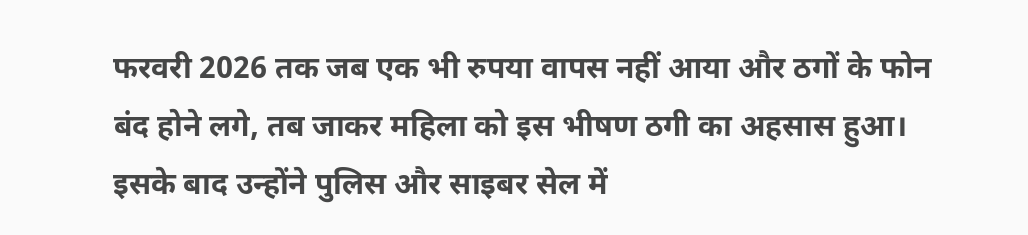फरवरी 2026 तक जब एक भी रुपया वापस नहीं आया और ठगों के फोन बंद होने लगे, तब जाकर महिला को इस भीषण ठगी का अहसास हुआ। इसके बाद उन्होंने पुलिस और साइबर सेल में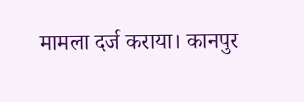मामला दर्ज कराया। कानपुर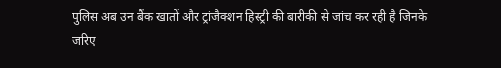पुलिस अब उन बैंक खातों और ट्रांजैक्शन हिस्ट्री की बारीकी से जांच कर रही है जिनके जरिए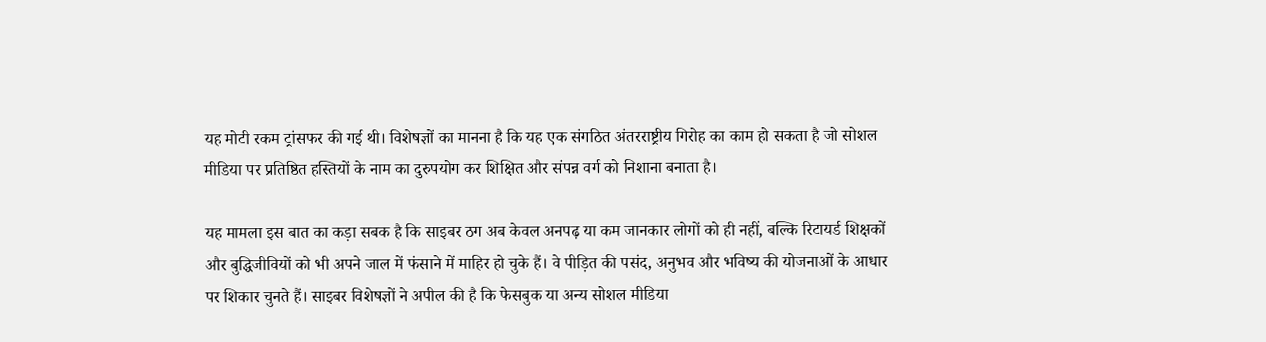यह मोटी रकम ट्रांसफर की गई थी। विशेषज्ञों का मानना है कि यह एक संगठित अंतरराष्ट्रीय गिरोह का काम हो सकता है जो सोशल मीडिया पर प्रतिष्ठित हस्तियों के नाम का दुरुपयोग कर शिक्षित और संपन्न वर्ग को निशाना बनाता है।

यह मामला इस बात का कड़ा सबक है कि साइबर ठग अब केवल अनपढ़ या कम जानकार लोगों को ही नहीं, बल्कि रिटायर्ड शिक्षकों और बुद्धिजीवियों को भी अपने जाल में फंसाने में माहिर हो चुके हैं। वे पीड़ित की पसंद, अनुभव और भविष्य की योजनाओं के आधार पर शिकार चुनते हैं। साइबर विशेषज्ञों ने अपील की है कि फेसबुक या अन्य सोशल मीडिया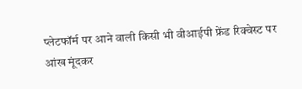प्लेटफॉर्म पर आने वाली किसी भी वीआईपी फ्रेंड रिक्वेस्ट पर आंख मूंदकर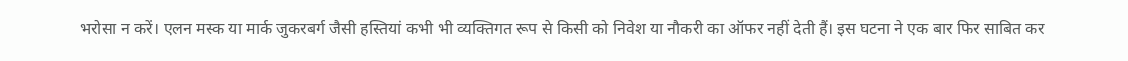भरोसा न करें। एलन मस्क या मार्क जुकरबर्ग जैसी हस्तियां कभी भी व्यक्तिगत रूप से किसी को निवेश या नौकरी का ऑफर नहीं देती हैं। इस घटना ने एक बार फिर साबित कर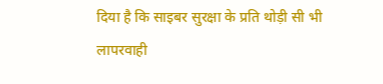दिया है कि साइबर सुरक्षा के प्रति थोड़ी सी भी लापरवाही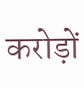करोड़ों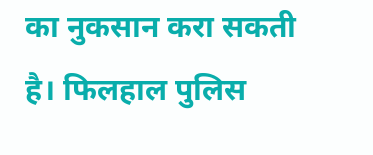का नुकसान करा सकती है। फिलहाल पुलिस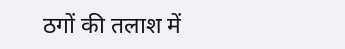ठगों की तलाश में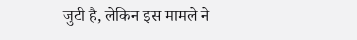जुटी है, लेकिन इस मामले ने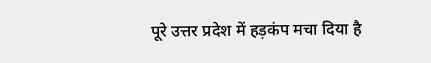पूरे उत्तर प्रदेश में हड़कंप मचा दिया है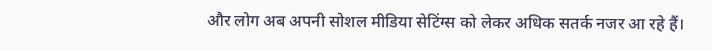और लोग अब अपनी सोशल मीडिया सेटिंग्स को लेकर अधिक सतर्क नजर आ रहे हैं।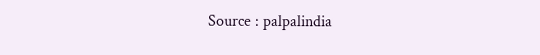Source : palpalindia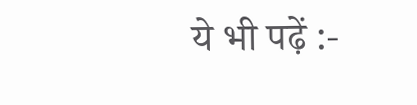ये भी पढ़ें :-